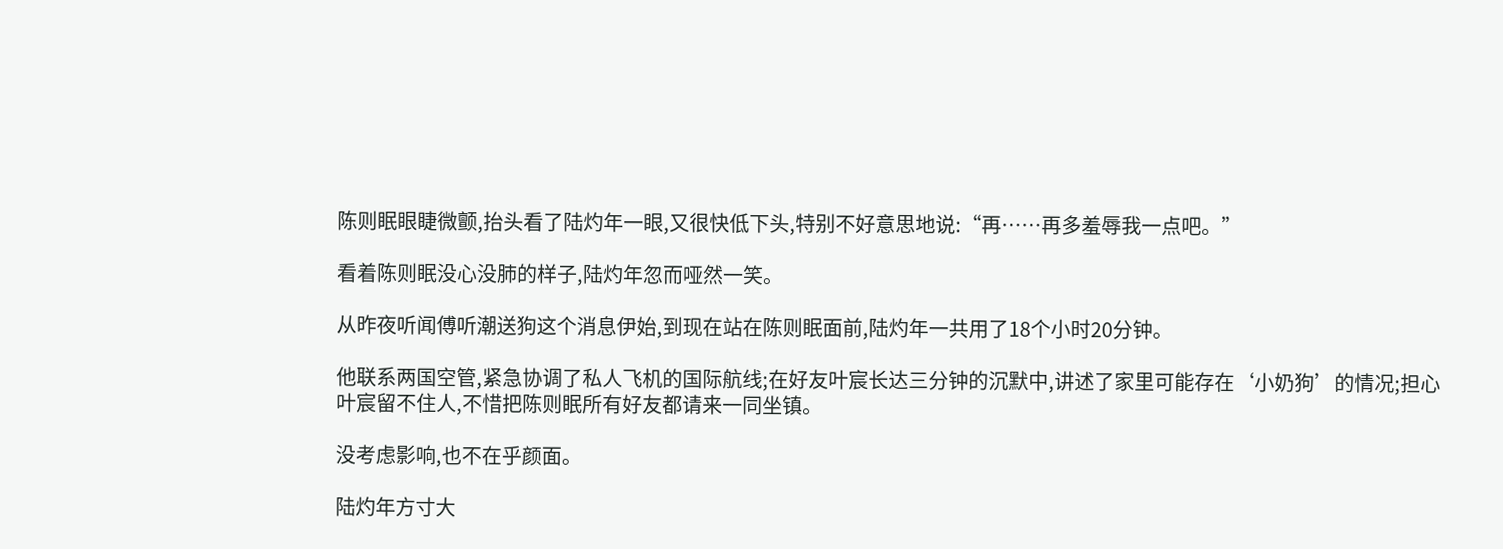陈则眠眼睫微颤,抬头看了陆灼年一眼,又很快低下头,特别不好意思地说:“再……再多羞辱我一点吧。”

看着陈则眠没心没肺的样子,陆灼年忽而哑然一笑。

从昨夜听闻傅听潮送狗这个消息伊始,到现在站在陈则眠面前,陆灼年一共用了18个小时20分钟。

他联系两国空管,紧急协调了私人飞机的国际航线;在好友叶宸长达三分钟的沉默中,讲述了家里可能存在‘小奶狗’的情况;担心叶宸留不住人,不惜把陈则眠所有好友都请来一同坐镇。

没考虑影响,也不在乎颜面。

陆灼年方寸大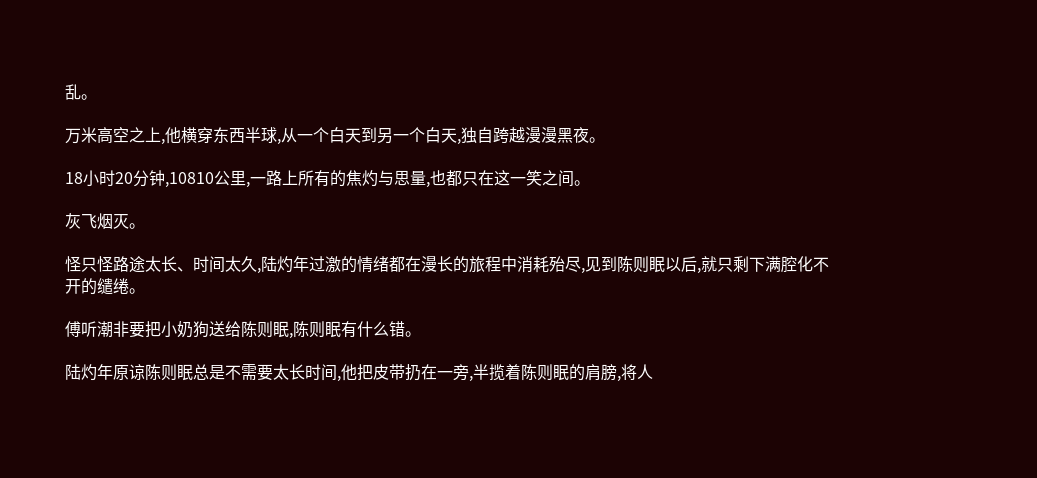乱。

万米高空之上,他横穿东西半球,从一个白天到另一个白天,独自跨越漫漫黑夜。

18小时20分钟,10810公里,一路上所有的焦灼与思量,也都只在这一笑之间。

灰飞烟灭。

怪只怪路途太长、时间太久,陆灼年过激的情绪都在漫长的旅程中消耗殆尽,见到陈则眠以后,就只剩下满腔化不开的缱绻。

傅听潮非要把小奶狗送给陈则眠,陈则眠有什么错。

陆灼年原谅陈则眠总是不需要太长时间,他把皮带扔在一旁,半揽着陈则眠的肩膀,将人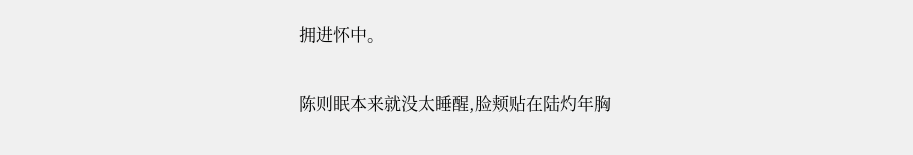拥进怀中。

陈则眠本来就没太睡醒,脸颊贴在陆灼年胸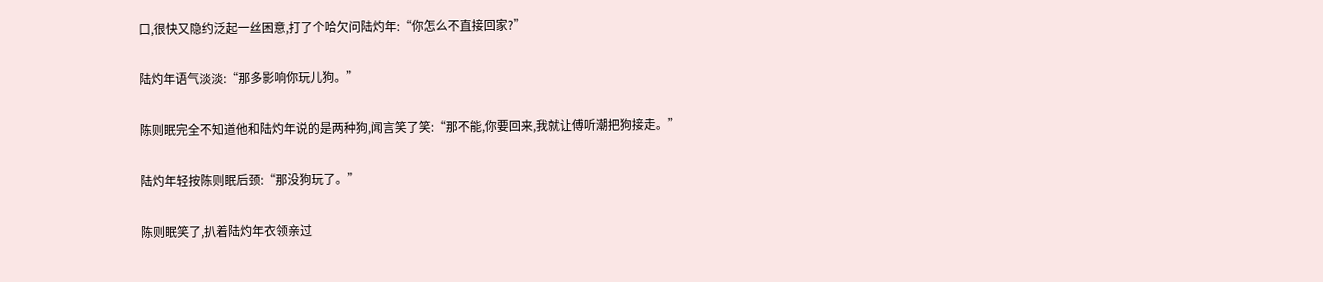口,很快又隐约泛起一丝困意,打了个哈欠问陆灼年:“你怎么不直接回家?”

陆灼年语气淡淡:“那多影响你玩儿狗。”

陈则眠完全不知道他和陆灼年说的是两种狗,闻言笑了笑:“那不能,你要回来,我就让傅听潮把狗接走。”

陆灼年轻按陈则眠后颈:“那没狗玩了。”

陈则眠笑了,扒着陆灼年衣领亲过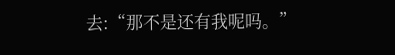去:“那不是还有我呢吗。”